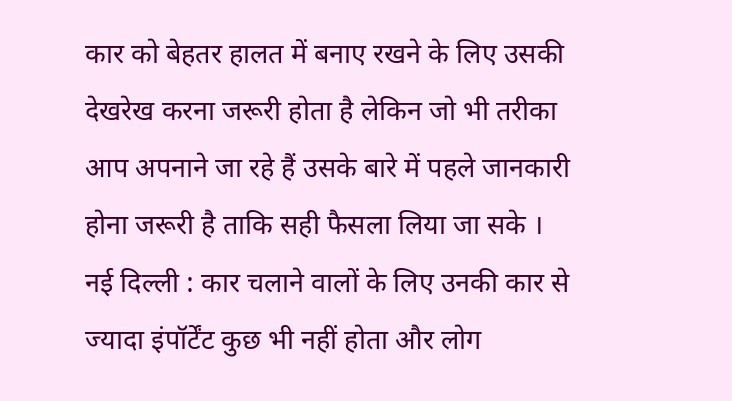कार को बेहतर हालत में बनाए रखने के लिए उसकी देखरेख करना जरूरी होता है लेकिन जो भी तरीका आप अपनाने जा रहे हैं उसके बारे में पहले जानकारी होना जरूरी है ताकि सही फैसला लिया जा सके ।
नई दिल्ली : कार चलाने वालों के लिए उनकी कार से ज्यादा इंपॉर्टेंट कुछ भी नहीं होता और लोग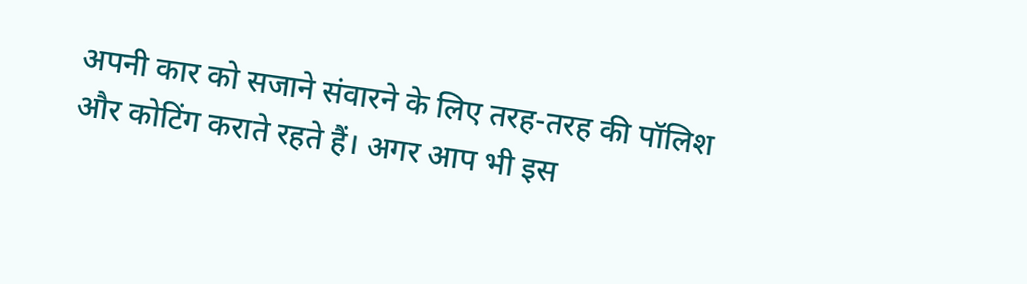अपनी कार को सजाने संवारने के लिए तरह-तरह की पॉलिश और कोटिंग कराते रहते हैं। अगर आप भी इस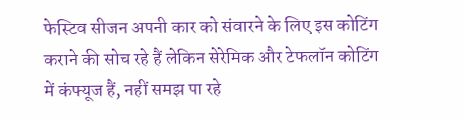फेस्टिव सीजन अपनी कार को संवारने के लिए इस कोटिंग कराने की सोच रहे हैं लेकिन सेरेमिक और टेफलॉन कोटिंग में कंफ्यूज हैं, नहीं समझ पा रहे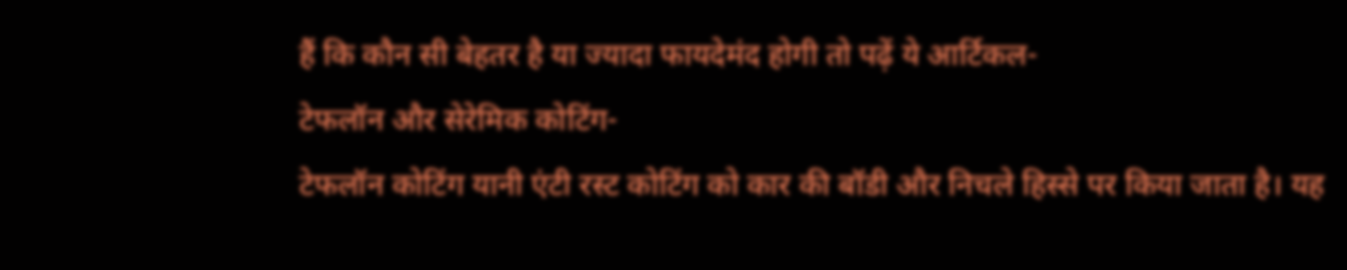हैं कि कौन सी बेहतर है या ज्यादा फायदेमंद होगी तो पढ़ें ये आर्टिकल-
टेफलॉन और सेरेमिक कोटिंग-
टेफलॉन कोटिंग यानी एंटी रस्ट कोटिंग को कार की बॉडी और निचले हिस्से पर किया जाता है। यह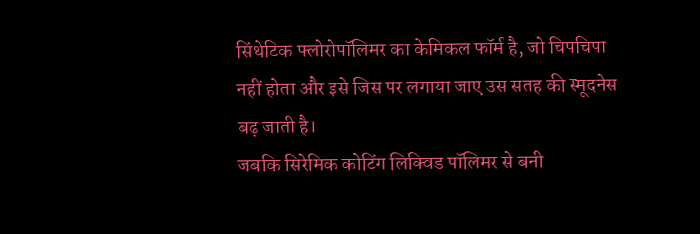सिंथेटिक फ्लोरोपॉलिमर का केमिकल फॉर्म है, जो चिपचिपा नहीं होता और इसे जिस पर लगाया जाए उस सतह की स्मूदनेस बढ़ जाती है।
जबकि सिरेमिक कोटिंग लिक्विड पॉलिमर से बनी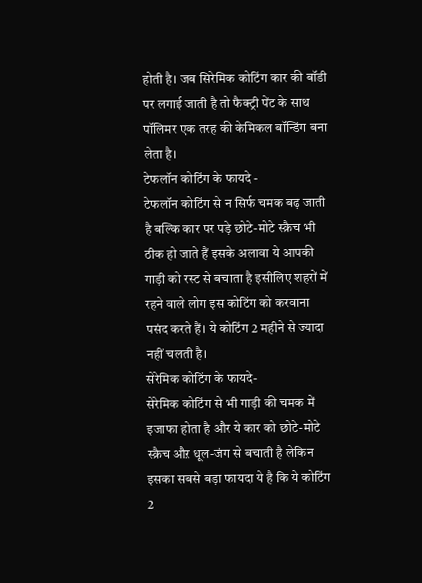होती है। जब सिरेमिक कोटिंग कार की बॉडी पर लगाई जाती है तो फैक्ट्री पेंट के साथ पॉलिमर एक तरह की केमिकल बॉन्डिंग बना लेता है।
टेफलॉन कोटिंग के फायदे -
टेफलॉन कोटिंग से न सिर्फ चमक बढ़ जाती है बल्कि कार पर पड़े छोटे-मोटे स्क्रैच भी ठीक हो जाते हैं इसके अलावा ये आपकी गाड़ी को रस्ट से बचाता है इसीलिए शहरों में रहने वाले लोग इस कोटिंग को करवाना पसंद करते हैं। ये कोटिंग 2 महीने से ज्यादा नहीं चलती है।
सेरेमिक कोटिंग के फायदे-
सेरेमिक कोटिंग से भी गाड़ी की चमक में इजाफा होता है और ये कार को छोटे-मोटे स्क्रैच औऱ धूल-जंग से बचाती है लेकिन इसका सबसे बड़ा फायदा ये है कि ये कोटिंग 2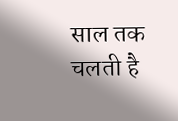साल तक चलती है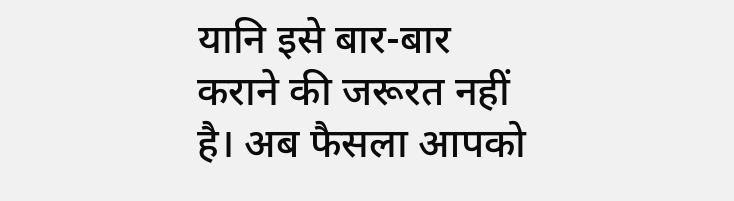यानि इसे बार-बार कराने की जरूरत नहीं है। अब फैसला आपको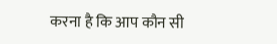करना है कि आप कौन सी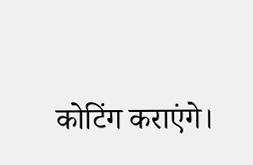कोटिंग कराएंगे।